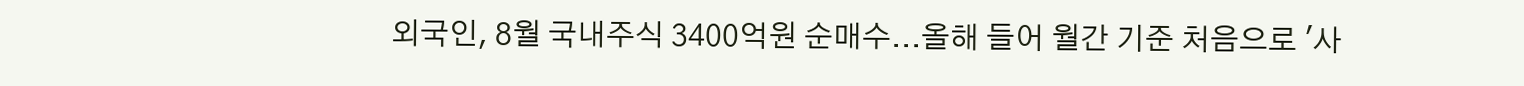외국인, 8월 국내주식 3400억원 순매수...올해 들어 월간 기준 처음으로 '사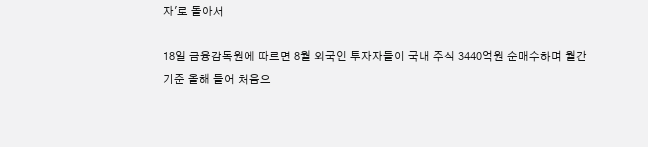자'로 돌아서

18일 금융감독원에 따르면 8월 외국인 투자자들이 국내 주식 3440억원 순매수하며 월간 기준 올해 들어 처음으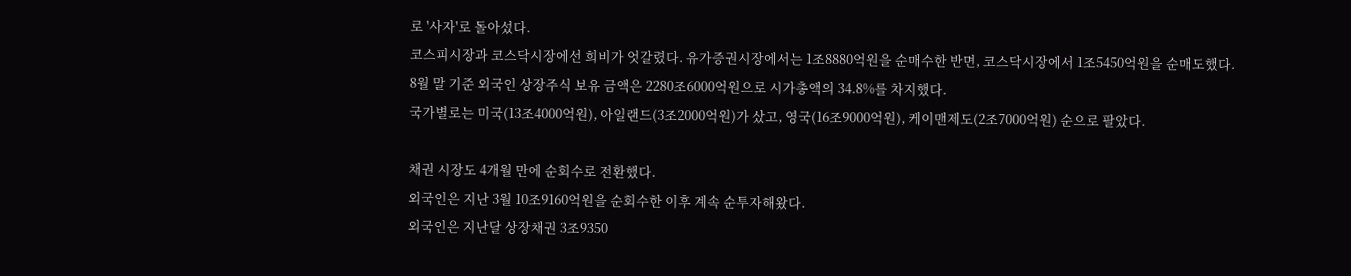로 '사자'로 돌아섰다.
코스피시장과 코스닥시장에선 희비가 엇갈렸다. 유가증권시장에서는 1조8880억원을 순매수한 반면, 코스닥시장에서 1조5450억원을 순매도했다.
8월 말 기준 외국인 상장주식 보유 금액은 2280조6000억원으로 시가총액의 34.8%를 차지했다.
국가별로는 미국(13조4000억원), 아일랜드(3조2000억원)가 샀고, 영국(16조9000억원), 케이맨제도(2조7000억원) 순으로 팔았다.

채권 시장도 4개월 만에 순회수로 전환했다.
외국인은 지난 3월 10조9160억원을 순회수한 이후 계속 순투자해왔다.
외국인은 지난달 상장채권 3조9350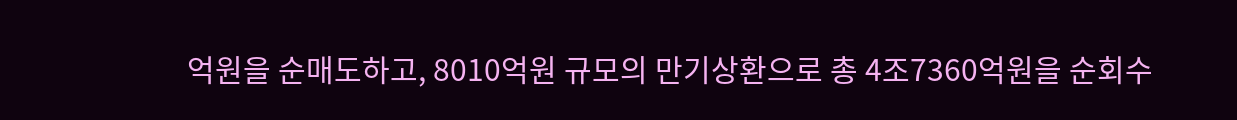억원을 순매도하고, 8010억원 규모의 만기상환으로 총 4조7360억원을 순회수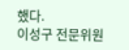했다.
이성구 전문위원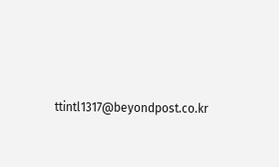ttintl1317@beyondpost.co.kr